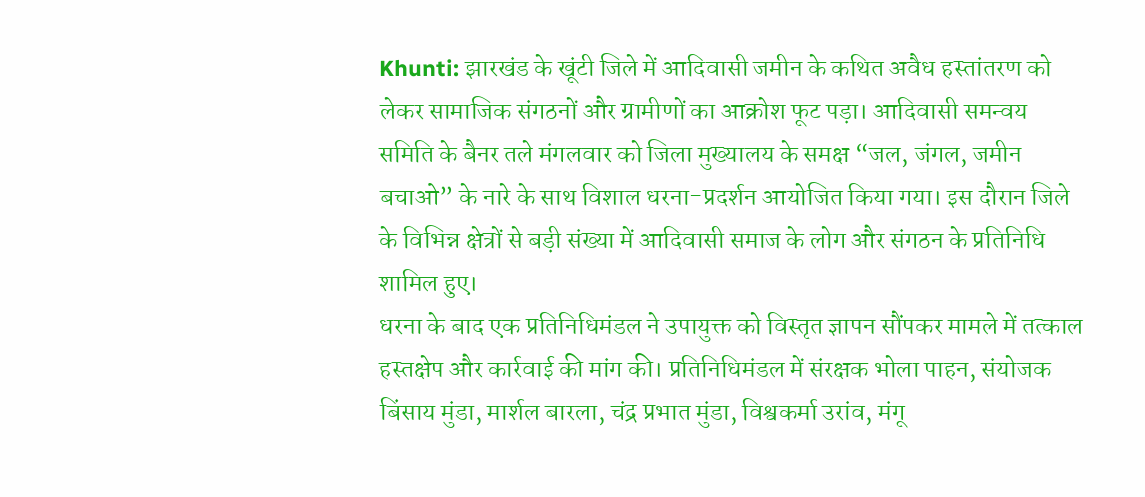Khunti: झारखंड के खूंटी जिले में आदिवासी जमीन के कथित अवैध हस्तांतरण को लेकर सामाजिक संगठनों और ग्रामीणों का आक्रोश फूट पड़ा। आदिवासी समन्वय समिति के बैनर तले मंगलवार को जिला मुख्यालय के समक्ष “जल, जंगल, जमीन बचाओ” के नारे के साथ विशाल धरना-प्रदर्शन आयोजित किया गया। इस दौरान जिले के विभिन्न क्षेत्रों से बड़ी संख्या में आदिवासी समाज के लोग और संगठन के प्रतिनिधि शामिल हुए।
धरना के बाद एक प्रतिनिधिमंडल ने उपायुक्त को विस्तृत ज्ञापन सौंपकर मामले में तत्काल हस्तक्षेप और कार्रवाई की मांग की। प्रतिनिधिमंडल में संरक्षक भोला पाहन, संयोजक बिंसाय मुंडा, मार्शल बारला, चंद्र प्रभात मुंडा, विश्वकर्मा उरांव, मंगू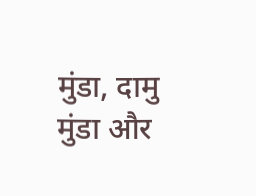मुंडा, दामु मुंडा और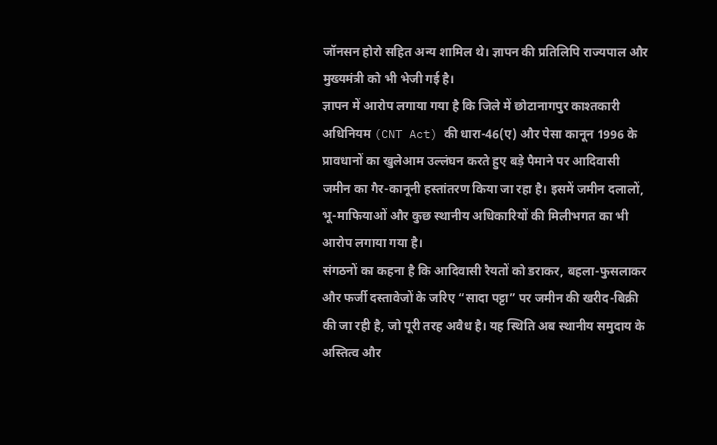जॉनसन होरो सहित अन्य शामिल थे। ज्ञापन की प्रतिलिपि राज्यपाल और मुख्यमंत्री को भी भेजी गई है।
ज्ञापन में आरोप लगाया गया है कि जिले में छोटानागपुर काश्तकारी अधिनियम (CNT Act) की धारा-46(ए) और पेसा कानून 1996 के प्रावधानों का खुलेआम उल्लंघन करते हुए बड़े पैमाने पर आदिवासी जमीन का गैर-कानूनी हस्तांतरण किया जा रहा है। इसमें जमीन दलालों, भू-माफियाओं और कुछ स्थानीय अधिकारियों की मिलीभगत का भी आरोप लगाया गया है।
संगठनों का कहना है कि आदिवासी रैयतों को डराकर, बहला-फुसलाकर और फर्जी दस्तावेजों के जरिए “सादा पट्टा” पर जमीन की खरीद-बिक्री की जा रही है, जो पूरी तरह अवैध है। यह स्थिति अब स्थानीय समुदाय के अस्तित्व और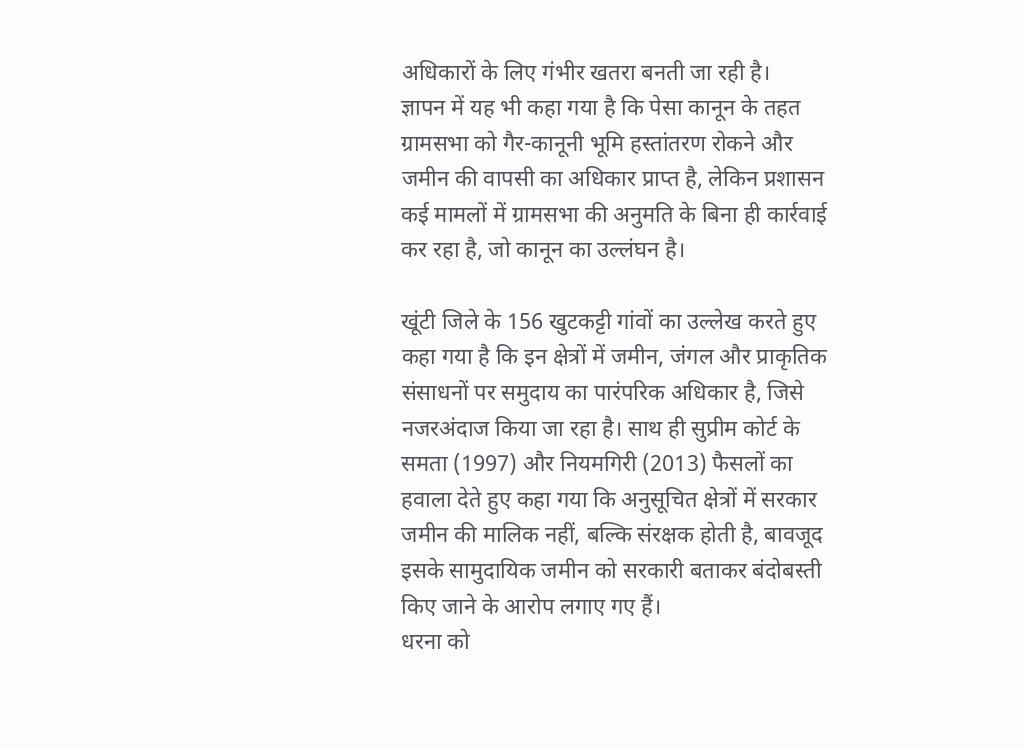अधिकारों के लिए गंभीर खतरा बनती जा रही है।
ज्ञापन में यह भी कहा गया है कि पेसा कानून के तहत ग्रामसभा को गैर-कानूनी भूमि हस्तांतरण रोकने और जमीन की वापसी का अधिकार प्राप्त है, लेकिन प्रशासन कई मामलों में ग्रामसभा की अनुमति के बिना ही कार्रवाई कर रहा है, जो कानून का उल्लंघन है।

खूंटी जिले के 156 खुटकट्टी गांवों का उल्लेख करते हुए कहा गया है कि इन क्षेत्रों में जमीन, जंगल और प्राकृतिक संसाधनों पर समुदाय का पारंपरिक अधिकार है, जिसे नजरअंदाज किया जा रहा है। साथ ही सुप्रीम कोर्ट के समता (1997) और नियमगिरी (2013) फैसलों का हवाला देते हुए कहा गया कि अनुसूचित क्षेत्रों में सरकार जमीन की मालिक नहीं, बल्कि संरक्षक होती है, बावजूद इसके सामुदायिक जमीन को सरकारी बताकर बंदोबस्ती किए जाने के आरोप लगाए गए हैं।
धरना को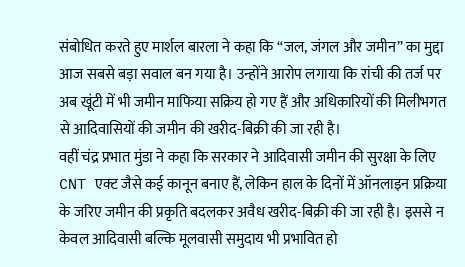संबोधित करते हुए मार्शल बारला ने कहा कि “जल, जंगल और जमीन” का मुद्दा आज सबसे बड़ा सवाल बन गया है। उन्होंने आरोप लगाया कि रांची की तर्ज पर अब खूंटी में भी जमीन माफिया सक्रिय हो गए हैं और अधिकारियों की मिलीभगत से आदिवासियों की जमीन की खरीद-बिक्री की जा रही है।
वहीं चंद्र प्रभात मुंडा ने कहा कि सरकार ने आदिवासी जमीन की सुरक्षा के लिए CNT एक्ट जैसे कई कानून बनाए हैं, लेकिन हाल के दिनों में ऑनलाइन प्रक्रिया के जरिए जमीन की प्रकृति बदलकर अवैध खरीद-बिक्री की जा रही है। इससे न केवल आदिवासी बल्कि मूलवासी समुदाय भी प्रभावित हो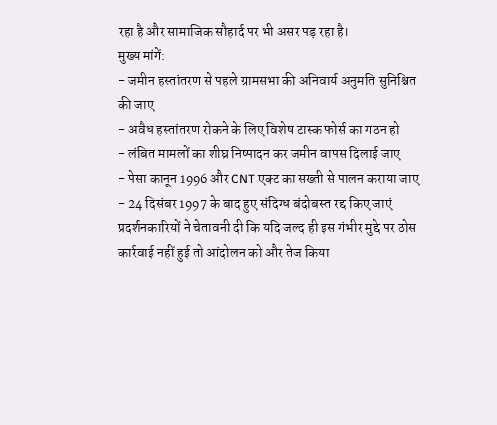रहा है और सामाजिक सौहार्द पर भी असर पड़ रहा है।
मुख्य मांगें:
- जमीन हस्तांतरण से पहले ग्रामसभा की अनिवार्य अनुमति सुनिश्चित की जाए
- अवैध हस्तांतरण रोकने के लिए विशेष टास्क फोर्स का गठन हो
- लंबित मामलों का शीघ्र निष्पादन कर जमीन वापस दिलाई जाए
- पेसा कानून 1996 और CNT एक्ट का सख्ती से पालन कराया जाए
- 24 दिसंबर 1997 के बाद हुए संदिग्ध बंदोबस्त रद्द किए जाएं
प्रदर्शनकारियों ने चेतावनी दी कि यदि जल्द ही इस गंभीर मुद्दे पर ठोस कार्रवाई नहीं हुई तो आंदोलन को और तेज किया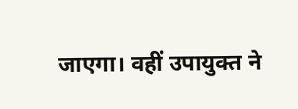जाएगा। वहीं उपायुक्त ने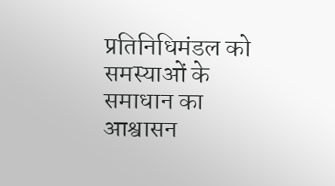प्रतिनिधिमंडल को समस्याओं के समाधान का आश्वासन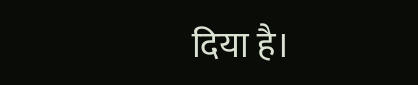दिया है।